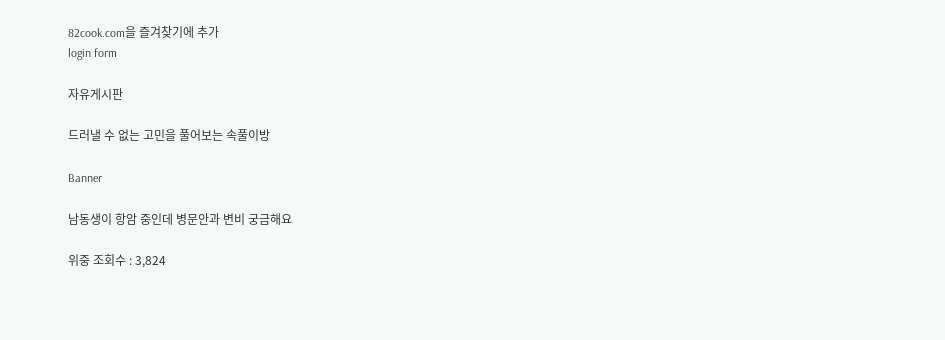82cook.com을 즐겨찾기에 추가
login form

자유게시판

드러낼 수 없는 고민을 풀어보는 속풀이방

Banner

남동생이 항암 중인데 병문안과 변비 궁금해요

위중 조회수 : 3,824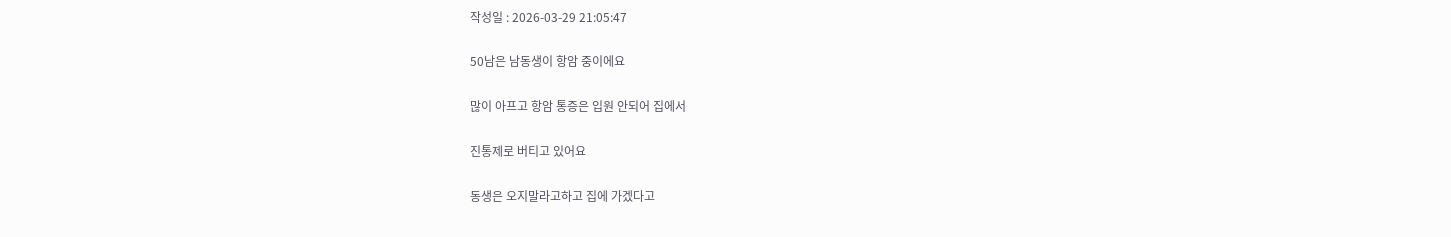작성일 : 2026-03-29 21:05:47

50남은 남동생이 항암 중이에요

많이 아프고 항암 통증은 입원 안되어 집에서

진통제로 버티고 있어요

동생은 오지말라고하고 집에 가겠다고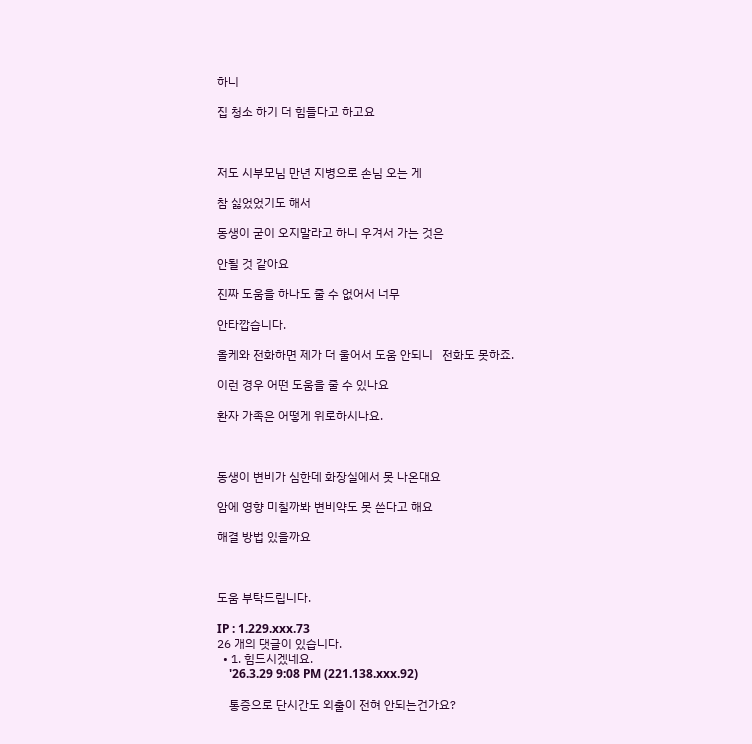하니

집 청소 하기 더 힘들다고 하고요



저도 시부모님 만년 지병으로 손님 오는 게

참 싫었었기도 해서

동생이 굳이 오지말라고 하니 우겨서 가는 것은

안될 것 같아요

진짜 도움을 하나도 줄 수 없어서 너무

안타깝습니다.

올케와 전화하면 제가 더 울어서 도움 안되니   전화도 못하죠.

이런 경우 어떤 도움을 줄 수 있나요

환자 가족은 어떻게 위로하시나요.



동생이 변비가 심한데 화장실에서 못 나온대요

암에 영향 미칠까봐 변비약도 못 쓴다고 해요

해결 방법 있을까요



도움 부탁드립니다.

IP : 1.229.xxx.73
26 개의 댓글이 있습니다.
  • 1. 힘드시겠네요.
    '26.3.29 9:08 PM (221.138.xxx.92)

    통증으로 단시간도 외출이 전혀 안되는건가요?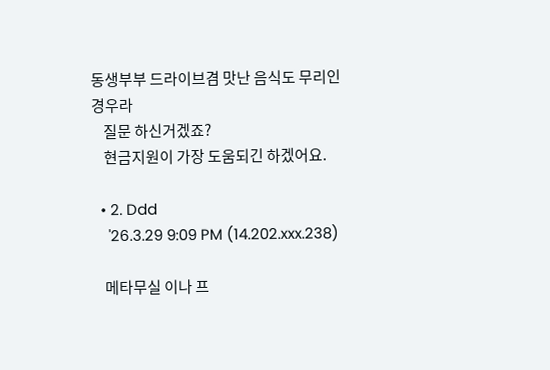동생부부 드라이브겸 맛난 음식도 무리인 경우라
    질문 하신거겠죠?
    현금지원이 가장 도움되긴 하겠어요.

  • 2. Ddd
    '26.3.29 9:09 PM (14.202.xxx.238)

    메타무실 이나 프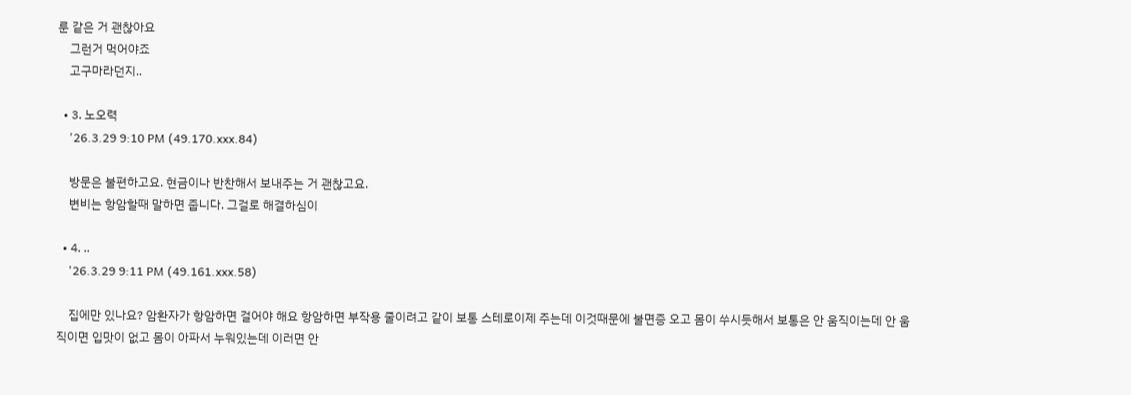룬 같은 거 괜찮아요
    그런거 먹어야죠
    고구마라던지..

  • 3. 노오력
    '26.3.29 9:10 PM (49.170.xxx.84)

    방문은 불편하고요. 현금이나 반찬해서 보내주는 거 괜찮고요.
    변비는 항암할때 말하면 줍니다. 그걸로 해결하심이

  • 4. ..
    '26.3.29 9:11 PM (49.161.xxx.58)

    집에만 있나요? 암환자가 항암하면 걸어야 해요 항암하면 부작용 줄이려고 같이 보통 스테로이제 주는데 이것때문에 불면증 오고 몸이 쑤시듯해서 보통은 안 움직이는데 안 움직이면 입맛이 없고 몸이 아파서 누워있는데 이러면 안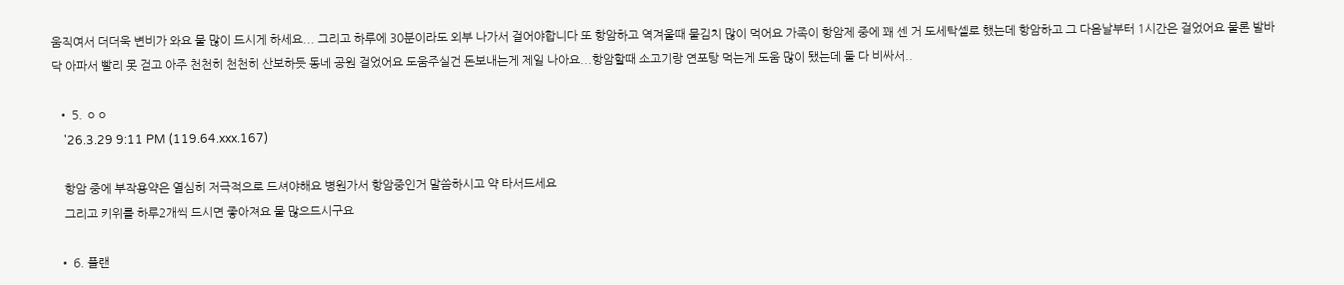움직여서 더더욱 변비가 와요 물 많이 드시게 하세요... 그리고 하루에 30분이라도 외부 나가서 걸어야합니다 또 항암하고 역겨울때 물김치 많이 먹어요 가족이 항암제 중에 꽤 센 거 도세탁셀로 했는데 항암하고 그 다음날부터 1시간은 걸었어요 물론 발바닥 아파서 빨리 못 걷고 아주 천천히 천천히 산보하듯 동네 공원 걸었어요 도움주실건 돈보내는게 제일 나아요...항암할때 소고기랑 연포탕 먹는게 도움 많이 됐는데 둘 다 비싸서..

  • 5. ㅇㅇ
    '26.3.29 9:11 PM (119.64.xxx.167)

    항암 중에 부작용약은 열심히 저극적으로 드셔야해요 병원가서 항암중인거 말씀하시고 약 타서드세요
    그리고 키위를 하루2개씩 드시면 좋아져요 물 많으드시구요

  • 6. 플랜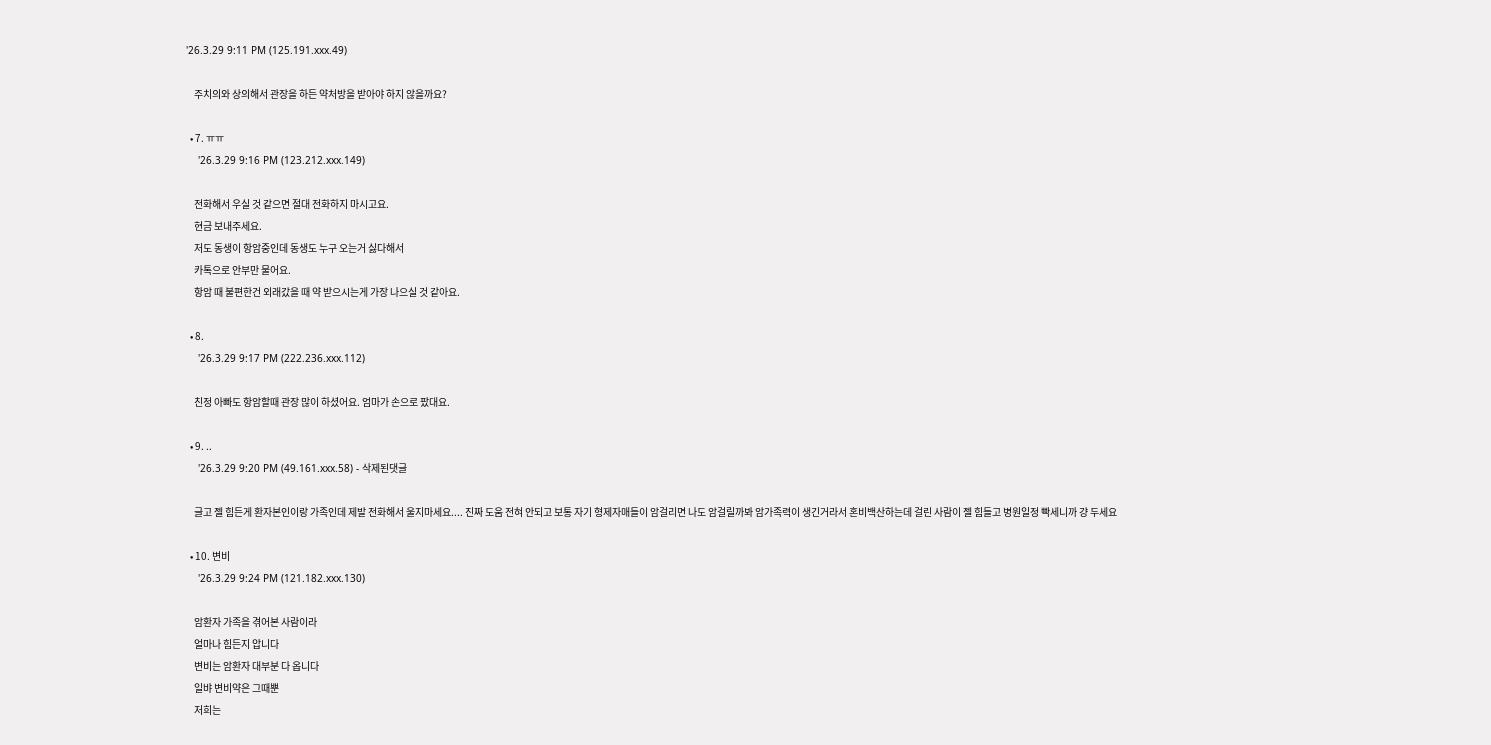'26.3.29 9:11 PM (125.191.xxx.49)

    주치의와 상의해서 관장을 하든 약처방을 받아야 하지 않을까요?

  • 7. ㅠㅠ
    '26.3.29 9:16 PM (123.212.xxx.149)

    전화해서 우실 것 같으면 절대 전화하지 마시고요.
    현금 보내주세요.
    저도 동생이 항암중인데 동생도 누구 오는거 싫다해서
    카톡으로 안부만 물어요.
    항암 때 불편한건 외래갔을 때 약 받으시는게 가장 나으실 것 같아요.

  • 8.
    '26.3.29 9:17 PM (222.236.xxx.112)

    친정 아빠도 항암할때 관장 많이 하셨어요. 엄마가 손으로 팠대요.

  • 9. ..
    '26.3.29 9:20 PM (49.161.xxx.58) - 삭제된댓글

    글고 젤 힘든게 환자본인이랑 가족인데 제발 전화해서 울지마세요.... 진짜 도움 전혀 안되고 보통 자기 형제자매들이 암걸리면 나도 암걸릴까봐 암가족력이 생긴거라서 혼비백산하는데 걸린 사람이 젤 힘들고 병원일정 빡세니까 걍 두세요

  • 10. 변비
    '26.3.29 9:24 PM (121.182.xxx.130)

    암환자 가족을 겪어본 사람이라
    얼마나 힘든지 압니다
    변비는 암환자 대부분 다 옵니다
    일뱌 변비약은 그때뿐
    저희는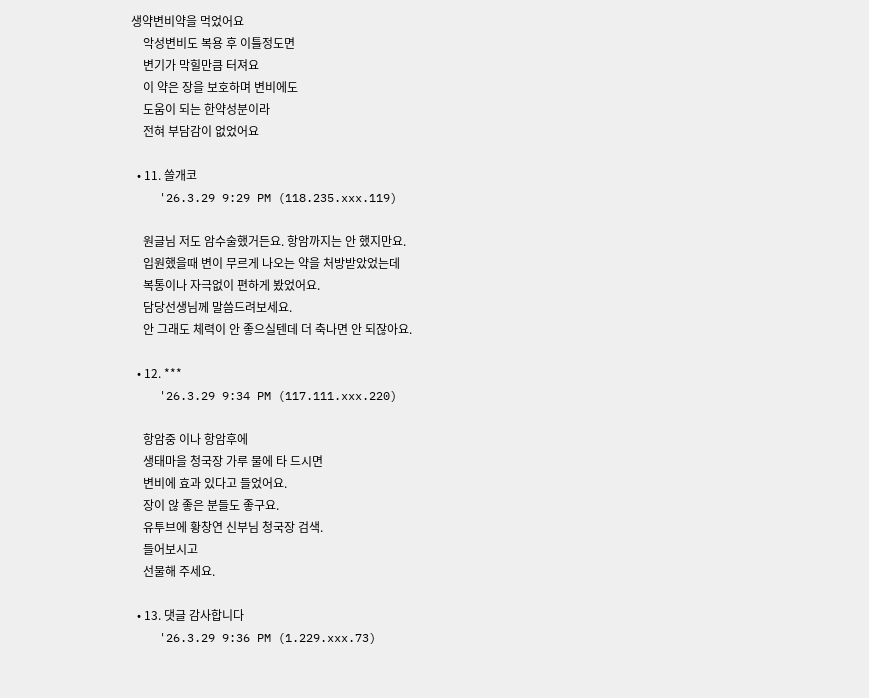생약변비약을 먹었어요
    악성변비도 복용 후 이틀정도면
    변기가 막힐만큼 터져요
    이 약은 장을 보호하며 변비에도
    도움이 되는 한약성분이라
    전혀 부담감이 없었어요

  • 11. 쓸개코
    '26.3.29 9:29 PM (118.235.xxx.119)

    원글님 저도 암수술했거든요. 항암까지는 안 했지만요.
    입원했을때 변이 무르게 나오는 약을 처방받았었는데
    복통이나 자극없이 편하게 봤었어요.
    담당선생님께 말씀드려보세요.
    안 그래도 체력이 안 좋으실텐데 더 축나면 안 되잖아요.

  • 12. ***
    '26.3.29 9:34 PM (117.111.xxx.220)

    항암중 이나 항암후에
    생태마을 청국장 가루 물에 타 드시면
    변비에 효과 있다고 들었어요.
    장이 않 좋은 분들도 좋구요.
    유투브에 황창연 신부님 청국장 검색.
    들어보시고
    선물해 주세요.

  • 13. 댓글 감사합니다
    '26.3.29 9:36 PM (1.229.xxx.73)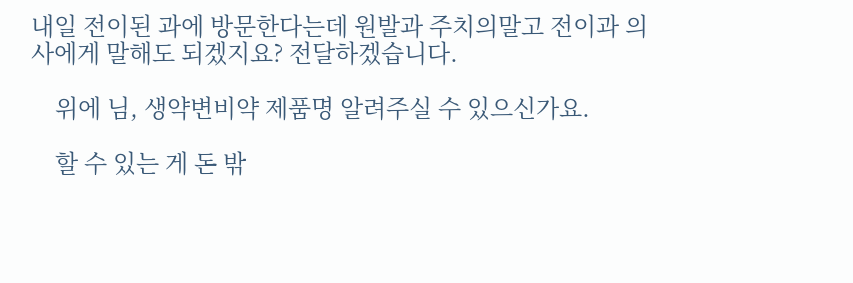내일 전이된 과에 방문한다는데 원발과 주치의말고 전이과 의사에게 말해도 되겠지요? 전달하겠습니다.

    위에 님, 생약변비약 제품명 알려주실 수 있으신가요.

    할 수 있는 게 돈 밖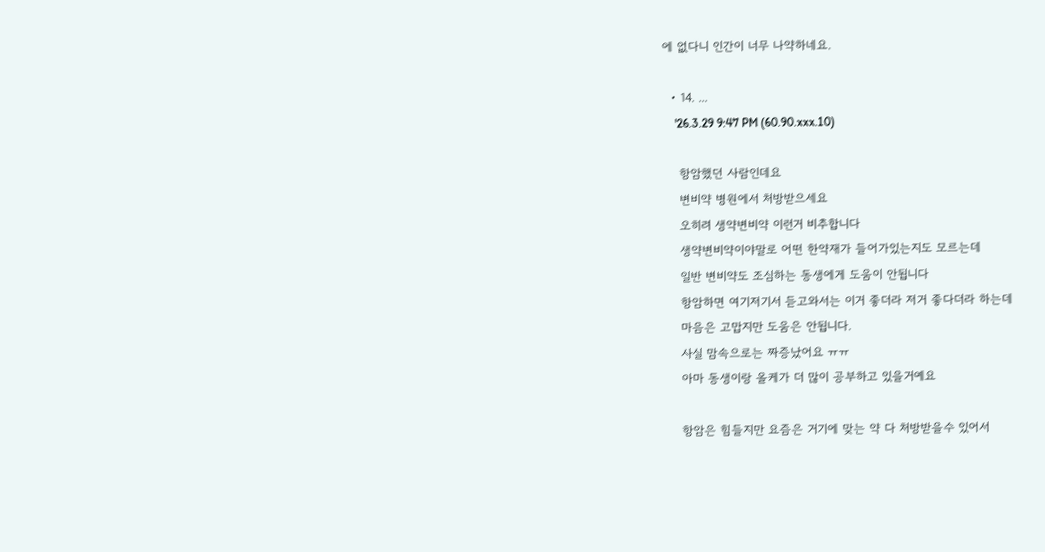에 없다니 인간이 너무 나약하네요.

  • 14. ...
    '26.3.29 9:47 PM (60.90.xxx.10)

    항암했던 사람인데요
    변비약 병원에서 처방받으세요
    오히려 생약변비약 이런거 비추합니다
    생약변비약이야말로 어떤 한약재가 들어가있는지도 모르는데
    일반 변비약도 조심하는 동생에게 도움이 안됩니다
    항암하면 여기저기서 듣고와서는 이거 좋더라 저거 좋다더라 하는데
    마음은 고맙지만 도움은 안됩니다.
    사실 맘속으로는 짜증났어요 ㅠㅠ
    아마 동생이랑 올케가 더 많이 공부하고 있을거예요

    항암은 힘들지만 요즘은 거기에 맞는 약 다 처방받을수 있어서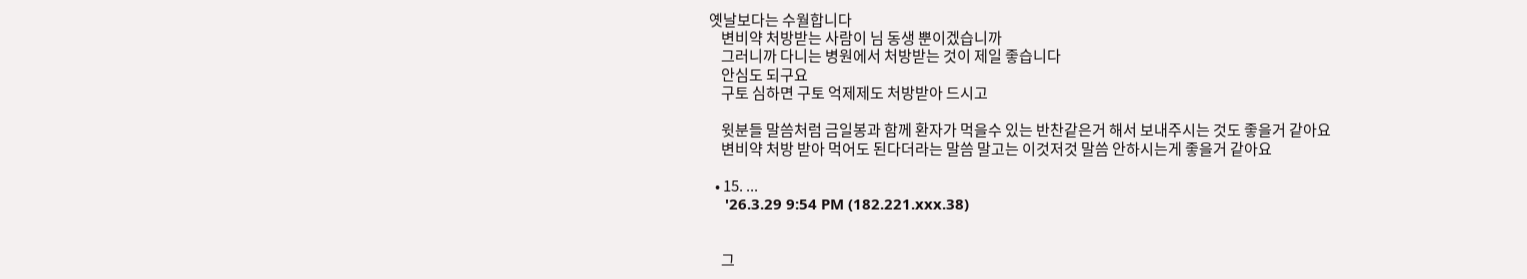옛날보다는 수월합니다
    변비약 처방받는 사람이 님 동생 뿐이겠습니까
    그러니까 다니는 병원에서 처방받는 것이 제일 좋습니다
    안심도 되구요
    구토 심하면 구토 억제제도 처방받아 드시고

    윗분들 말씀처럼 금일봉과 함께 환자가 먹을수 있는 반찬같은거 해서 보내주시는 것도 좋을거 같아요
    변비약 처방 받아 먹어도 된다더라는 말씀 말고는 이것저것 말씀 안하시는게 좋을거 같아요

  • 15. ...
    '26.3.29 9:54 PM (182.221.xxx.38)


    그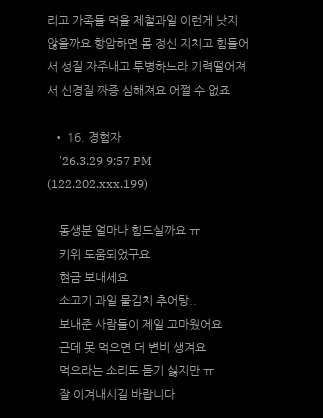리고 가족들 먹을 제철과일 이런게 낫지 않을까요 항암하면 몸 정신 지치고 힘들어서 성질 자주내고 투병하느라 기력떨어져서 신경질 짜증 심해져요 어쩔 수 없죠

  • 16. 경험자
    '26.3.29 9:57 PM (122.202.xxx.199)

    동생분 얼마나 힘드실까요 ㅠ
    키위 도움되었구요
    현금 보내세요
    소고기 과일 물김치 추어탕..
    보내준 사람들이 제일 고마웠어요
    근데 못 먹으면 더 변비 생겨요
    먹으라는 소리도 듣기 싫지만 ㅠ
    잘 이겨내시길 바랍니다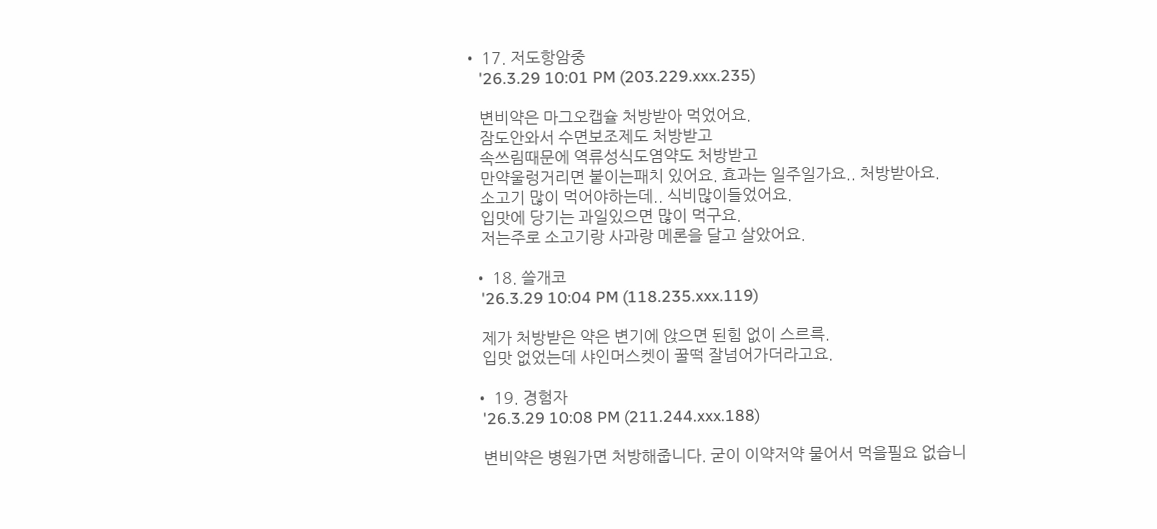• 17. 저도항암중
    '26.3.29 10:01 PM (203.229.xxx.235)

    변비약은 마그오캡슐 처방받아 먹었어요.
    잠도안와서 수면보조제도 처방받고
    속쓰림때문에 역류성식도염약도 처방받고
    만약울렁거리면 붙이는패치 있어요. 효과는 일주일가요.. 처방받아요.
    소고기 많이 먹어야하는데.. 식비많이들었어요.
    입맛에 당기는 과일있으면 많이 먹구요.
    저는주로 소고기랑 사과랑 메론을 달고 살았어요.

  • 18. 쓸개코
    '26.3.29 10:04 PM (118.235.xxx.119)

    제가 처방받은 약은 변기에 앉으면 된힘 없이 스르륵.
    입맛 없었는데 샤인머스켓이 꿀떡 잘넘어가더라고요.

  • 19. 경험자
    '26.3.29 10:08 PM (211.244.xxx.188)

    변비약은 병원가면 처방해줍니다. 굳이 이약저약 물어서 먹을필요 없습니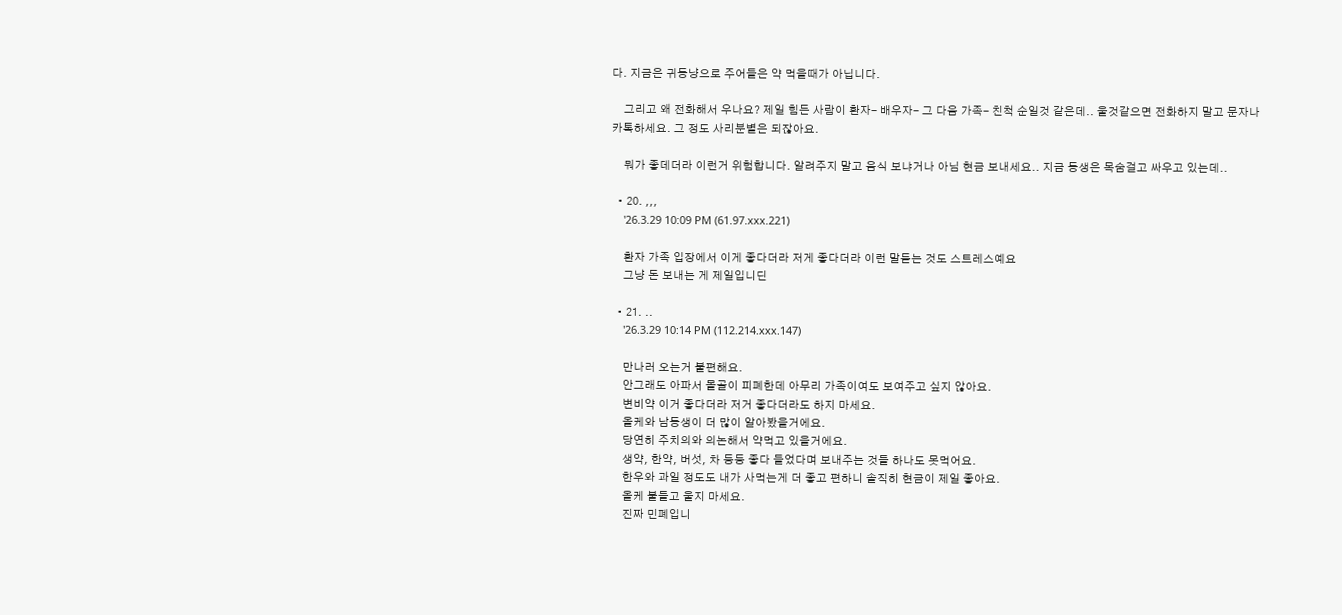다. 지금은 귀동냥으로 주어들은 약 먹을때가 아닙니다.

    그리고 왜 전화해서 우나요? 제일 힘든 사람이 환자- 배우자- 그 다음 가족- 친척 순일것 같은데.. 울것같으면 전화하지 말고 문자나 카톡하세요. 그 정도 사리분별은 되잖아요.

    뭐가 좋데더라 이런거 위험합니다. 알려주지 말고 음식 보냐거나 아님 현금 보내세요.. 지금 동생은 목숨걸고 싸우고 있는데..

  • 20. ,,,
    '26.3.29 10:09 PM (61.97.xxx.221)

    환자 가족 입장에서 이게 좋다더라 저게 좋다더라 이런 말듣는 것도 스트레스예요
    그냥 돈 보내는 게 제일입니딘

  • 21. ..
    '26.3.29 10:14 PM (112.214.xxx.147)

    만나러 오는거 불편해요.
    안그래도 아파서 몰골이 피폐한데 아무리 가족이여도 보여주고 싶지 않아요.
    변비약 이거 좋다더라 저거 좋다더라도 하지 마세요.
    올케와 남동생이 더 많이 알아봤을거에요.
    당연히 주치의와 의논해서 약먹고 있을거에요.
    생약, 한약, 버섯, 차 등등 좋다 들었다며 보내주는 것들 하나도 못먹어요.
    한우와 과일 정도도 내가 사먹는게 더 좋고 편하니 솔직히 현금이 제일 좋아요.
    올케 붙들고 울지 마세요.
    진짜 민폐입니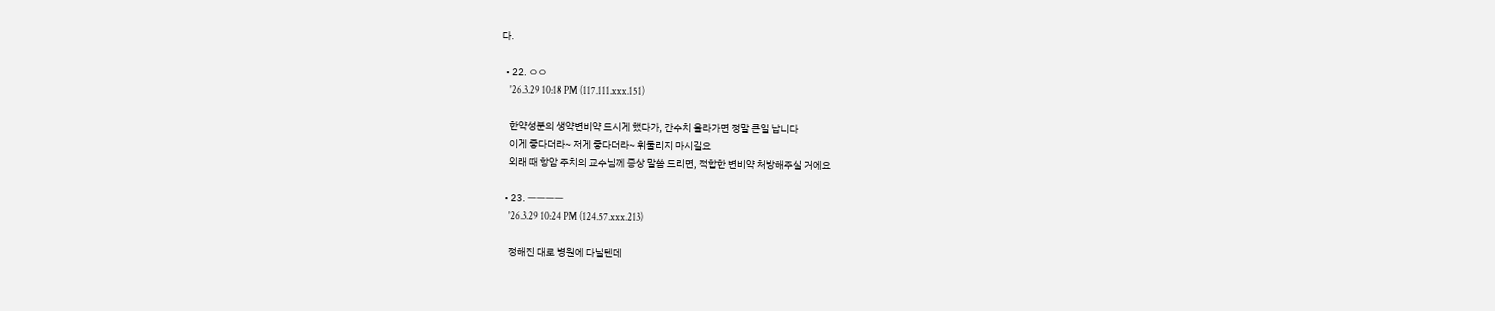다.

  • 22. ㅇㅇ
    '26.3.29 10:18 PM (117.111.xxx.151)

    한약성분의 생약변비약 드시게 했다가, 간수치 올라가면 정말 큰일 납니다
    이게 좋다더라~ 저게 좋다더라~ 휘둘리지 마시길요
    외래 때 항암 주치의 교수님께 증상 말씀 드리면, 적합한 변비약 처방해주실 거에요

  • 23. ㅡㅡㅡㅡ
    '26.3.29 10:24 PM (124.57.xxx.213)

    정해진 대로 병원에 다닐텐데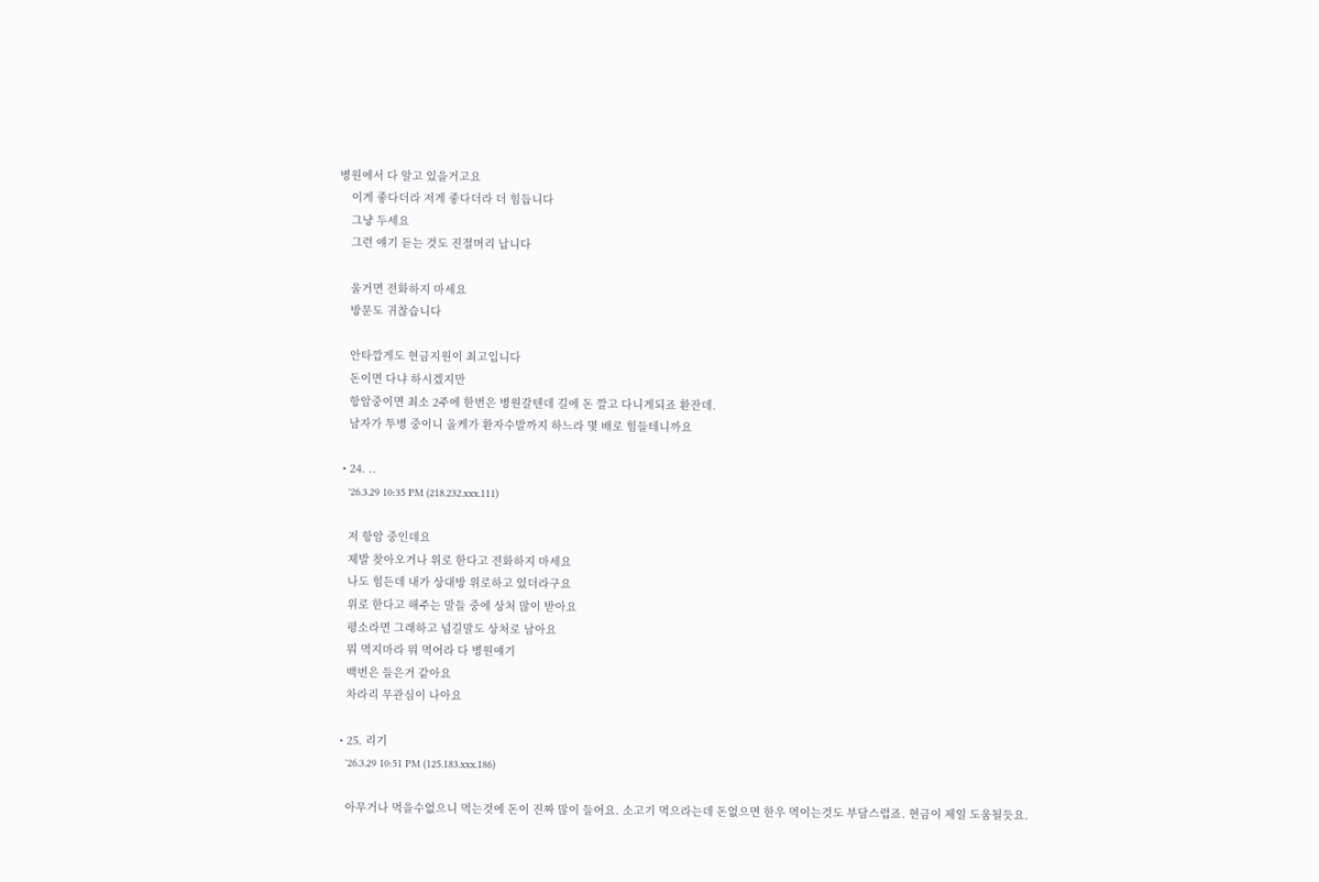병원에서 다 알고 있을거고요
    이게 좋다더라 저게 좋다더라 더 힘듭니다
    그냥 두세요
    그런 얘기 듣는 것도 진절머리 납니다

    울거면 전화하지 마세요
    방문도 귀찮습니다

    안타깝게도 현금지원이 최고입니다
    돈이면 다냐 하시겠지만
    항암중이면 최소 2주에 한번은 병원갈텐데 길에 돈 깔고 다니게되죠 환잔데.
    남자가 투병 중이니 올케가 환자수발까지 하느라 몇 배로 힘들테니까요

  • 24. ..
    '26.3.29 10:35 PM (218.232.xxx.111)

    저 항암 중인데요
    제발 찾아오거나 위로 한다고 전화하지 마세요
    나도 힘든데 내가 상대방 위로하고 있더라구요
    위로 한다고 해주는 말들 중에 상처 많이 받아요
    평소라면 그래하고 넘길말도 상처로 남아요
    뭐 먹지마라 뭐 먹어라 다 병원얘기
    백번은 들은거 같아요
    차라리 무관심이 나아요

  • 25. 리기
    '26.3.29 10:51 PM (125.183.xxx.186)

    아무거나 먹을수없으니 먹는것에 돈이 진짜 많이 들어요. 소고기 먹으라는데 돈없으면 한우 먹이는것도 부담스럽죠. 현금이 제일 도움될듯요.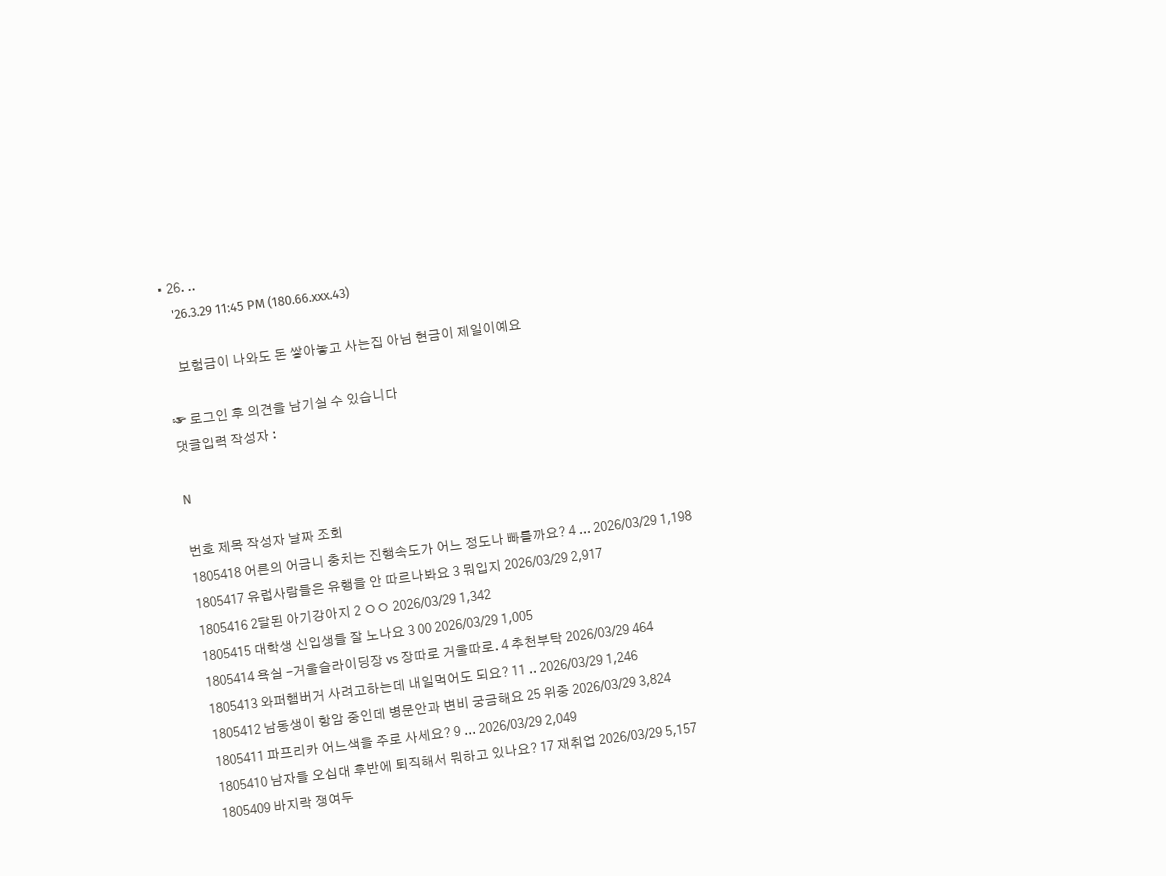• 26. ..
    '26.3.29 11:45 PM (180.66.xxx.43)

    보험금이 나와도 돈 쌓아놓고 사는집 아님 현금이 제일이예요

☞ 로그인 후 의견을 남기실 수 있습니다
댓글입력 작성자 :

N

번호 제목 작성자 날짜 조회
1805418 어른의 어금니 충치는 진행속도가 어느 정도나 빠를까요? 4 ... 2026/03/29 1,198
1805417 유럽사람들은 유행을 안 따르나봐요 3 뭐입지 2026/03/29 2,917
1805416 2달된 아기강아지 2 ㅇㅇ 2026/03/29 1,342
1805415 대학생 신입생들 잘 노나요 3 00 2026/03/29 1,005
1805414 욕실 -거울슬라이딩장 vs 장따로 거울따로. 4 추천부탁 2026/03/29 464
1805413 와퍼햄버거 사려고하는데 내일먹어도 되요? 11 .. 2026/03/29 1,246
1805412 남동생이 항암 중인데 병문안과 변비 궁금해요 25 위중 2026/03/29 3,824
1805411 파프리카 어느색을 주로 사세요? 9 ... 2026/03/29 2,049
1805410 남자들 오십대 후반에 퇴직해서 뭐하고 있나요? 17 재취업 2026/03/29 5,157
1805409 바지락 쟁여두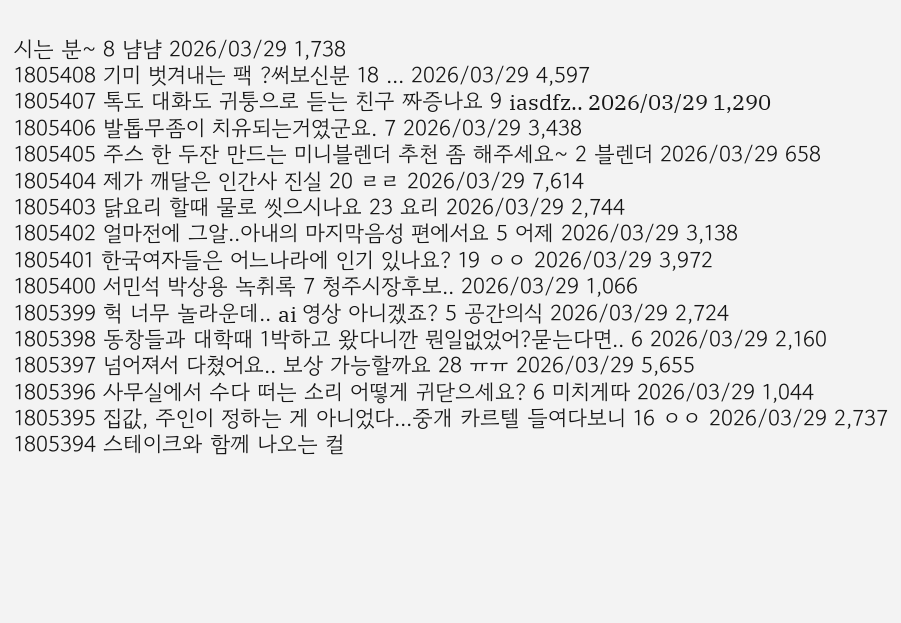시는 분~ 8 냠냠 2026/03/29 1,738
1805408 기미 벗겨내는 팩 ?써보신분 18 ... 2026/03/29 4,597
1805407 톡도 대화도 귀퉁으로 듣는 친구 짜증나요 9 iasdfz.. 2026/03/29 1,290
1805406 발톱무좀이 치유되는거였군요. 7 2026/03/29 3,438
1805405 주스 한 두잔 만드는 미니블렌더 추천 좀 해주세요~ 2 블렌더 2026/03/29 658
1805404 제가 깨달은 인간사 진실 20 ㄹㄹ 2026/03/29 7,614
1805403 닭요리 할때 물로 씻으시나요 23 요리 2026/03/29 2,744
1805402 얼마전에 그알..아내의 마지막음성 편에서요 5 어제 2026/03/29 3,138
1805401 한국여자들은 어느나라에 인기 있나요? 19 ㅇㅇ 2026/03/29 3,972
1805400 서민석 박상용 녹취록 7 청주시장후보.. 2026/03/29 1,066
1805399 헉 너무 놀라운데.. ai 영상 아니겠죠? 5 공간의식 2026/03/29 2,724
1805398 동창들과 대학때 1박하고 왔다니깐 뭔일없었어?묻는다면.. 6 2026/03/29 2,160
1805397 넘어져서 다쳤어요.. 보상 가능할까요 28 ㅠㅠ 2026/03/29 5,655
1805396 사무실에서 수다 떠는 소리 어떻게 귀닫으세요? 6 미치게따 2026/03/29 1,044
1805395 집값, 주인이 정하는 게 아니었다...중개 카르텔 들여다보니 16 ㅇㅇ 2026/03/29 2,737
1805394 스테이크와 함께 나오는 컬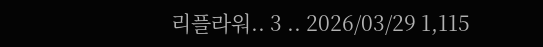리플라워.. 3 .. 2026/03/29 1,115